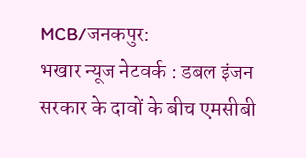MCB/जनकपुर:
भखार न्यूज नेटवर्क : डबल इंजन सरकार के दावों के बीच एमसीबी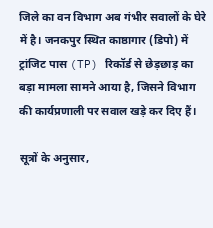जिले का वन विभाग अब गंभीर सवालों के घेरे में है। जनकपुर स्थित काष्ठागार (डिपो) में ट्रांजिट पास (TP) रिकॉर्ड से छेड़छाड़ का बड़ा मामला सामने आया है, जिसने विभाग की कार्यप्रणाली पर सवाल खड़े कर दिए हैं।

सूत्रों के अनुसार,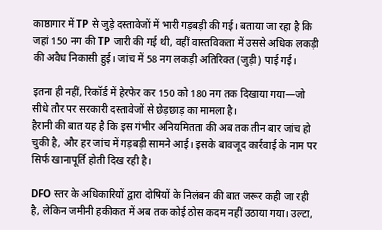काष्ठागार में TP से जुड़े दस्तावेजों में भारी गड़बड़ी की गई। बताया जा रहा है कि जहां 150 नग की TP जारी की गई थी, वहीं वास्तविकता में उससे अधिक लकड़ी की अवैध निकासी हुई। जांच में 58 नग लकड़ी अतिरिक्त (जुड़ी) पाई गई।

इतना ही नहीं, रिकॉर्ड में हेरफेर कर 150 को 180 नग तक दिखाया गया—जो सीधे तौर पर सरकारी दस्तावेजों से छेड़छाड़ का मामला है।
हैरानी की बात यह है कि इस गंभीर अनियमितता की अब तक तीन बार जांच हो चुकी है, और हर जांच में गड़बड़ी सामने आई। इसके बावजूद कार्रवाई के नाम पर सिर्फ खानापूर्ति होती दिख रही है।

DFO स्तर के अधिकारियों द्वारा दोषियों के निलंबन की बात जरूर कही जा रही है, लेकिन जमीनी हकीकत में अब तक कोई ठोस कदम नहीं उठाया गया। उल्टा,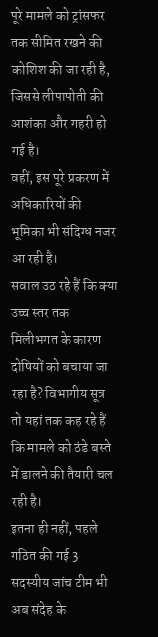पूरे मामले को ट्रांसफर तक सीमित रखने की कोशिश की जा रही है, जिससे लीपापोती की आशंका और गहरी हो गई है।
वहीं, इस पूरे प्रकरण में अधिकारियों की भूमिका भी संदिग्ध नजर आ रही है।
सवाल उठ रहे हैं कि क्या उच्च स्तर तक मिलीभगत के कारण दोषियों को बचाया जा रहा है? विभागीय सूत्र तो यहां तक कह रहे हैं कि मामले को ठंडे बस्ते में डालने की तैयारी चल रही है।
इतना ही नहीं, पहले गठित की गई 3 सदस्यीय जांच टीम भी अब संदेह के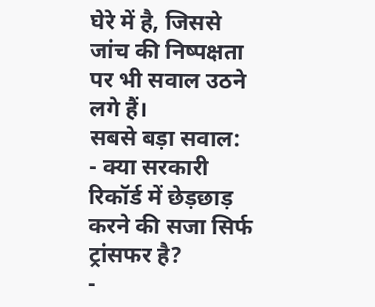घेरे में है, जिससे जांच की निष्पक्षता पर भी सवाल उठने लगे हैं।
सबसे बड़ा सवाल:
- क्या सरकारी रिकॉर्ड में छेड़छाड़ करने की सजा सिर्फ ट्रांसफर है?
-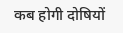कब होगी दोषियों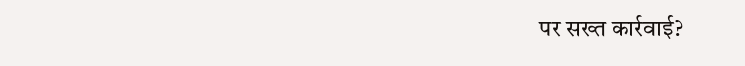पर सख्त कार्रवाई?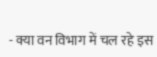- क्या वन विभाग में चल रहे इस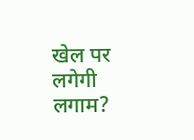खेल पर लगेगी लगाम?